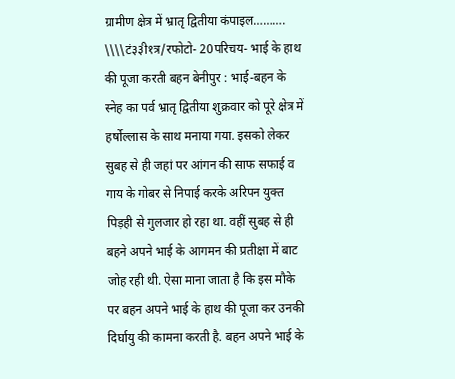ग्रामीण क्षेत्र में भ्रातृ द्वितीया कंपाइल………. \\\\टं३३ी१त्र/रफोटो- 20परिचय- भाई के हाथ की पूजा करती बहन बेनीपुर : भाई-बहन के स्नेह का पर्व भ्रातृ द्वितीया शुक्रवार को पूरे क्षेत्र में हर्षोल्लास के साथ मनाया गया. इसको लेकर सुबह से ही जहां पर आंगन की साफ सफाई व गाय के गोबर से निपाई करके अरिपन युक्त पिड़ही से गुलजार हो रहा था. वहीं सुबह से ही बहने अपने भाई के आगमन की प्रतीक्षा में बाट जोह रही थी. ऐसा माना जाता है कि इस मौके पर बहन अपने भाई के हाथ की पूजा कर उनकी दिर्घायु की कामना करती है. बहन अपने भाई के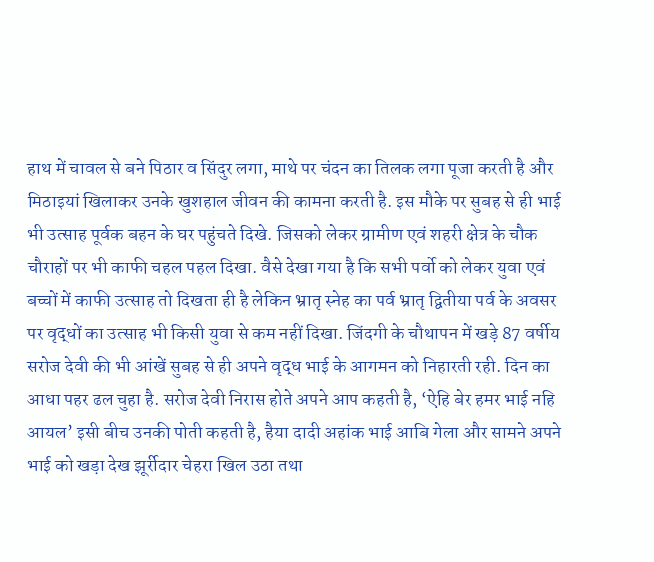हाथ में चावल से बने पिठार व सिंदुर लगा, माथे पर चंदन का तिलक लगा पूजा करती है और मिठाइयां खिलाकर उनके खुशहाल जीवन की कामना करती है. इस मौके पर सुबह से ही भाई भी उत्साह पूर्वक बहन के घर पहुंचते दिखे. जिसको लेकर ग्रामीण एवं शहरी क्षेत्र के चौक चौराहों पर भी काफी चहल पहल दिखा. वैसे देखा गया है कि सभी पर्वो को लेकर युवा एवं बच्चों में काफी उत्साह तो दिखता ही है लेकिन भ्रातृ स्नेह का पर्व भ्रातृ द्वितीया पर्व के अवसर पर वृद्धों का उत्साह भी किसी युवा से कम नहीं दिखा. जिंदगी के चौथापन में खड़े 87 वर्षीय सरोज देवी की भी आंखें सुबह से ही अपने वृद्ध भाई के आगमन को निहारती रही. दिन का आधा पहर ढल चुहा है. सरोज देवी निरास होते अपने आप कहती है, ‘ऐहि बेर हमर भाई नहि आयल’ इसी बीच उनकी पोती कहती है, हैया दादी अहांक भाई आबि गेला और सामने अपने भाई को खड़ा देख झूर्रीदार चेहरा खिल उठा तथा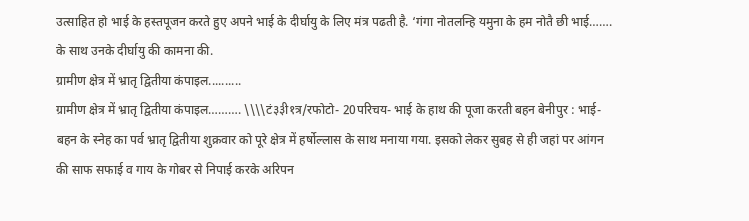उत्साहित हो भाई के हस्तपूजन करते हुए अपने भाई के दीर्घायु के लिए मंत्र पढती है. ‘गंगा नोतलन्हि यमुना के हम नोतै छी भाई……. के साथ उनके दीर्घायु की कामना की.
ग्रामीण क्षेत्र में भ्रातृ द्वितीया कंपाइल..........
ग्रामीण क्षेत्र में भ्रातृ द्वितीया कंपाइल………. \\\\टं३३ी१त्र/रफोटो- 20परिचय- भाई के हाथ की पूजा करती बहन बेनीपुर : भाई-बहन के स्नेह का पर्व भ्रातृ द्वितीया शुक्रवार को पूरे क्षेत्र में हर्षोल्लास के साथ मनाया गया. इसको लेकर सुबह से ही जहां पर आंगन की साफ सफाई व गाय के गोबर से निपाई करके अरिपन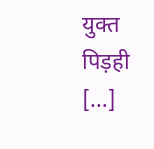युक्त पिड़ही […]